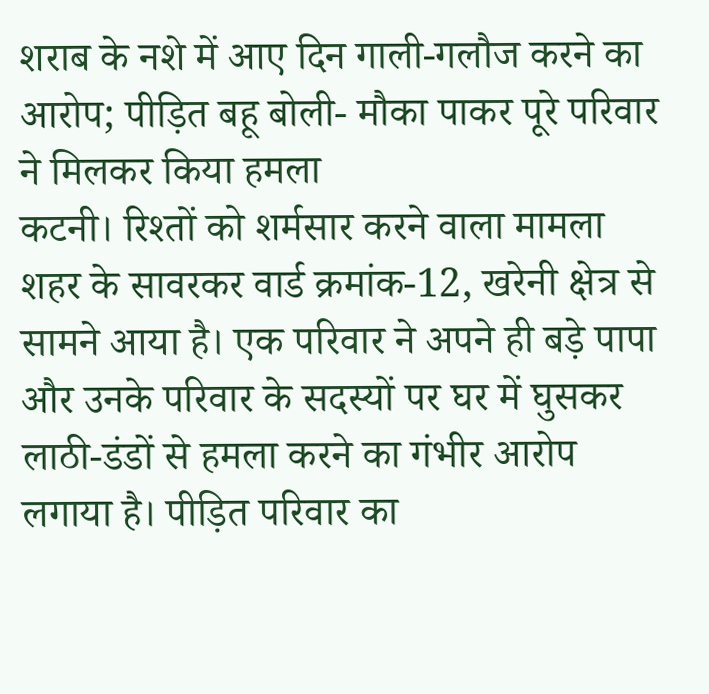शराब के नशे में आए दिन गाली-गलौज करने का आरोप; पीड़ित बहू बोली- मौका पाकर पूरे परिवार ने मिलकर किया हमला
कटनी। रिश्तों को शर्मसार करने वाला मामला शहर के सावरकर वार्ड क्रमांक-12, खरेनी क्षेत्र से सामने आया है। एक परिवार ने अपने ही बड़े पापा और उनके परिवार के सदस्यों पर घर में घुसकर लाठी-डंडों से हमला करने का गंभीर आरोप लगाया है। पीड़ित परिवार का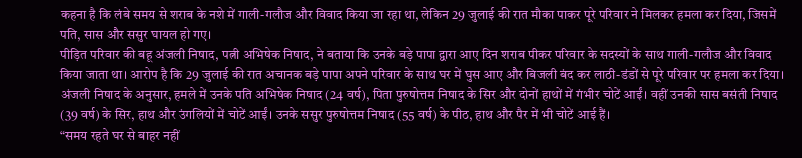कहना है कि लंबे समय से शराब के नशे में गाली-गलौज और विवाद किया जा रहा था, लेकिन 29 जुलाई की रात मौका पाकर पूरे परिवार ने मिलकर हमला कर दिया, जिसमें पति, सास और ससुर घायल हो गए।
पीड़ित परिवार की बहू अंजली निषाद, पत्नी अभिषेक निषाद, ने बताया कि उनके बड़े पापा द्वारा आए दिन शराब पीकर परिवार के सदस्यों के साथ गाली-गलौज और विवाद किया जाता था। आरोप है कि 29 जुलाई की रात अचानक बड़े पापा अपने परिवार के साथ घर में घुस आए और बिजली बंद कर लाठी-डंडों से पूरे परिवार पर हमला कर दिया।
अंजली निषाद के अनुसार, हमले में उनके पति अभिषेक निषाद (24 वर्ष), पिता पुरुषोत्तम निषाद के सिर और दोनों हाथों में गंभीर चोटें आईं। वहीं उनकी सास बसंती निषाद (39 वर्ष) के सिर, हाथ और उंगलियों में चोटें आईं। उनके ससुर पुरुषोत्तम निषाद (55 वर्ष) के पीठ, हाथ और पैर में भी चोटें आई हैं।
“समय रहते घर से बाहर नहीं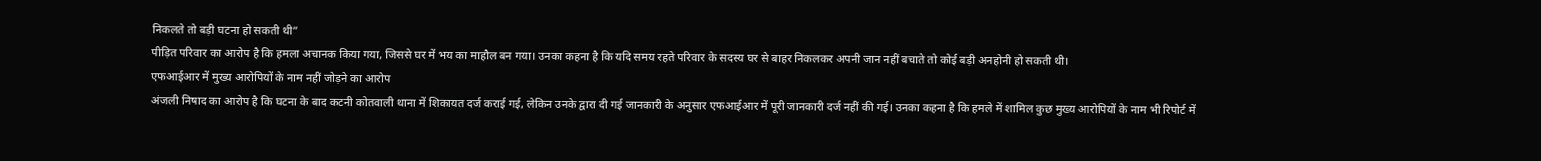निकलते तो बड़ी घटना हो सकती थी”
पीड़ित परिवार का आरोप है कि हमला अचानक किया गया, जिससे घर में भय का माहौल बन गया। उनका कहना है कि यदि समय रहते परिवार के सदस्य घर से बाहर निकलकर अपनी जान नहीं बचाते तो कोई बड़ी अनहोनी हो सकती थी।
एफआईआर में मुख्य आरोपियों के नाम नहीं जोड़ने का आरोप
अंजली निषाद का आरोप है कि घटना के बाद कटनी कोतवाली थाना में शिकायत दर्ज कराई गई, लेकिन उनके द्वारा दी गई जानकारी के अनुसार एफआईआर में पूरी जानकारी दर्ज नहीं की गई। उनका कहना है कि हमले में शामिल कुछ मुख्य आरोपियों के नाम भी रिपोर्ट में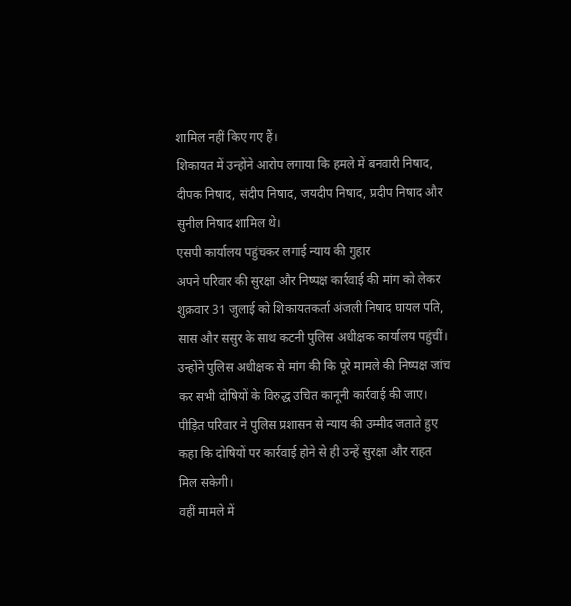शामिल नहीं किए गए हैं।
शिकायत में उन्होंने आरोप लगाया कि हमले में बनवारी निषाद, दीपक निषाद, संदीप निषाद, जयदीप निषाद, प्रदीप निषाद और सुनील निषाद शामिल थे।
एसपी कार्यालय पहुंचकर लगाई न्याय की गुहार
अपने परिवार की सुरक्षा और निष्पक्ष कार्रवाई की मांग को लेकर शुक्रवार 31 जुलाई को शिकायतकर्ता अंजली निषाद घायल पति, सास और ससुर के साथ कटनी पुलिस अधीक्षक कार्यालय पहुंचीं। उन्होंने पुलिस अधीक्षक से मांग की कि पूरे मामले की निष्पक्ष जांच कर सभी दोषियों के विरुद्ध उचित कानूनी कार्रवाई की जाए।
पीड़ित परिवार ने पुलिस प्रशासन से न्याय की उम्मीद जताते हुए कहा कि दोषियों पर कार्रवाई होने से ही उन्हें सुरक्षा और राहत मिल सकेगी।
वहीं मामले में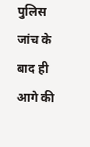पुलिस जांच के बाद ही आगे की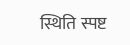स्थिति स्पष्ट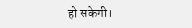हो सकेगी।